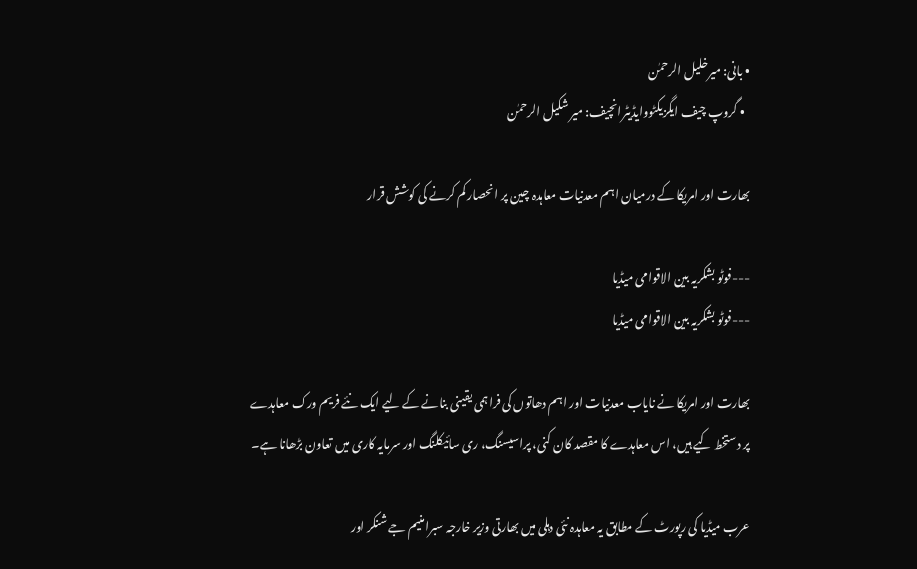• بانی: میرخلیل الرحمٰن
  • گروپ چیف ایگزیکٹووایڈیٹرانچیف: میر شکیل الرحمٰن

بھارت اور امریکا کے درمیان اہم معدنیات معاہدہ چین پر انحصار کم کرنے کی کوشش قرار

---فوٹو بشکریہ بین الاقوامی میڈیا
---فوٹو بشکریہ بین الاقوامی میڈیا

بھارت اور امریکا نے نایاب معدنیات اور اہم دھاتوں کی فراہمی یقینی بنانے کے لیے ایک نئے فریم ورک معاہدے پر دستخط کیے ہیں، اس معاہدے کا مقصد کان کنی، پراسیسنگ، ری سائیکلنگ اور سرمایہ کاری میں تعاون بڑھانا ہے۔

عرب میڈیا کی رپورٹ کے مطابق یہ معاہدہ نئی دہلی میں بھارتی وزیر خارجہ سبرامنیم جے شنکر اور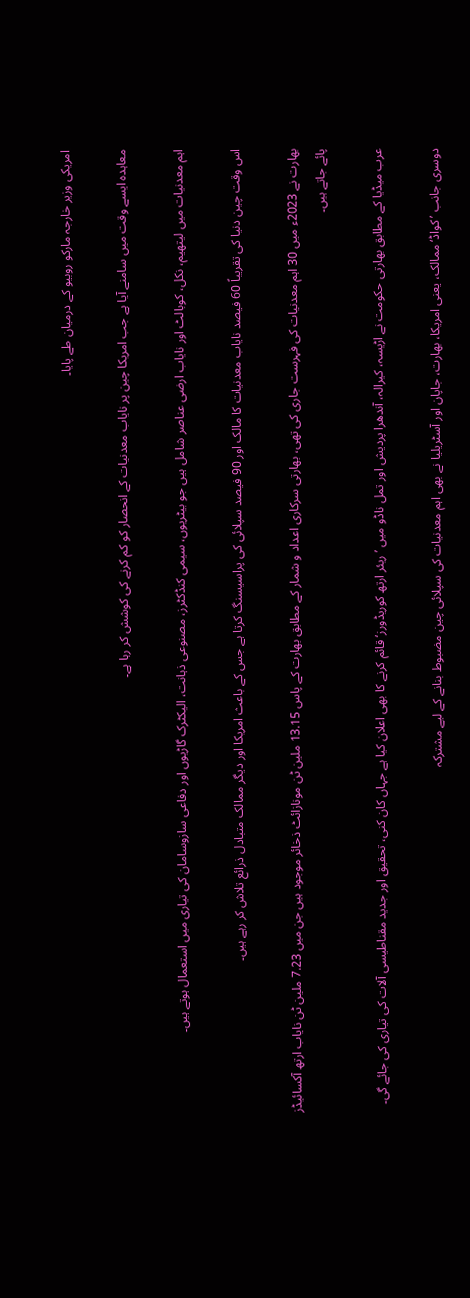امریکی وزیر خارجہ مارکو روبیو کے درمیان طے پایا۔

معاہدہ ایسے وقت میں سامنے آیا ہے جب امریکا چین پر نایاب معدنیات کے انحصار کو کم کرنے کی کوشش کر رہا ہے۔

اہم معدنیات میں لیتھیم، نکل، کوبالٹ اور نایاب ارضی عناصر شامل ہیں جو بیٹریوں، سیمی کنڈکٹرز، مصنوعی ذہانت، الیکٹرک گاڑیوں اور دفاعی سازوسامان کی تیاری میں استعمال ہوتے ہیں۔

اس وقت چین دنیا کی تقریباً 60 فیصد نایاب معدنیات کا مالک اور 90 فیصد سپلائی کی پراسیسنگ کرتا ہے جس کے باعث امریکا اور دیگر ممالک متبادل ذرائع تلاش کر رہے ہیں۔

بھارت نے 2023ء میں 30 اہم معدنیات کی فہرست جاری کی تھی، بھارتی سرکاری اعداد و شمار کے مطابق بھارت کے پاس 13.15 ملین ٹن مونازائٹ ذخائر موجود ہیں جن میں 7.23 ملین ٹن نایاب ارتھ آکسائیڈز پائے جاتے ہیں۔

عرب میڈیا کے مطابق بھارتی حکومت نے اڑیسہ، کیرالہ، آندھرا پردیش اور تمل ناڈو میں ’ریئر ارتھ کوریڈورز‘ قائم کرنے کا بھی اعلان کیا ہے جہاں کان کنی، تحقیق اور جدید مقناطیسی آلات کی تیاری کی جائے گی۔

دوسری جانب ’کواڈ‘ ممالک، یعنی امریکا، بھارت، جاپان اور آسٹریلیا نے بھی اہم معدنیات کی سپلائی چین مضبوط بنانے کے لیے مشترکہ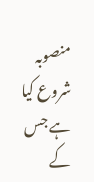منصوبہ شروع کیا ہے جس کے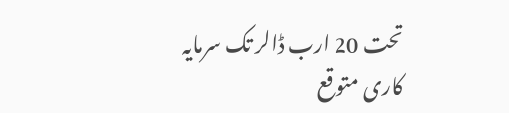تحت 20 ارب ڈالر تک سرمایہ کاری متوقع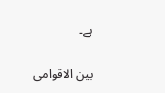ہے۔

بین الاقوامی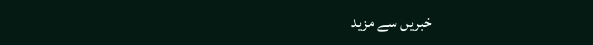خبریں سے مزید